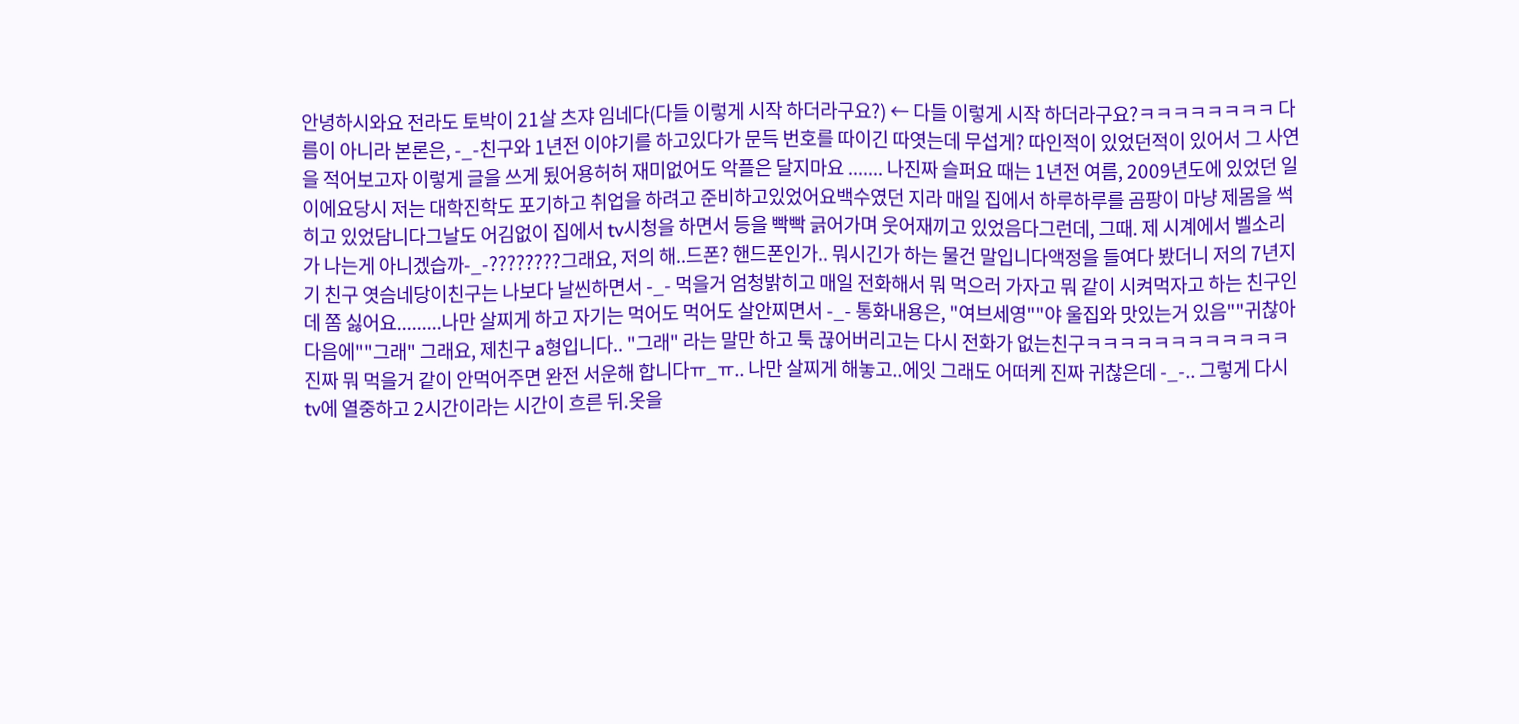안녕하시와요 전라도 토박이 21살 츠쟈 임네다(다들 이렇게 시작 하더라구요?) ← 다들 이렇게 시작 하더라구요?ㅋㅋㅋㅋㅋㅋㅋㅋ 다름이 아니라 본론은, -_-친구와 1년전 이야기를 하고있다가 문득 번호를 따이긴 따엿는데 무섭게? 따인적이 있었던적이 있어서 그 사연을 적어보고자 이렇게 글을 쓰게 됬어용허허 재미없어도 악플은 달지마요 ....... 나진짜 슬퍼요 때는 1년전 여름, 2009년도에 있었던 일이에요당시 저는 대학진학도 포기하고 취업을 하려고 준비하고있었어요백수였던 지라 매일 집에서 하루하루를 곰팡이 마냥 제몸을 썩히고 있었담니다그날도 어김없이 집에서 tv시청을 하면서 등을 빡빡 긁어가며 웃어재끼고 있었음다그런데, 그때. 제 시계에서 벨소리가 나는게 아니겠습까-_-????????그래요, 저의 해..드폰? 핸드폰인가.. 뭐시긴가 하는 물건 말입니다액정을 들여다 봤더니 저의 7년지기 친구 엿슴네당이친구는 나보다 날씬하면서 -_- 먹을거 엄청밝히고 매일 전화해서 뭐 먹으러 가자고 뭐 같이 시켜먹자고 하는 친구인데 쫌 싫어요.........나만 살찌게 하고 자기는 먹어도 먹어도 살안찌면서 -_- 통화내용은, "여브세영""야 울집와 맛있는거 있음""귀찮아 다음에""그래" 그래요, 제친구 a형입니다.. "그래" 라는 말만 하고 툭 끊어버리고는 다시 전화가 없는친구ㅋㅋㅋㅋㅋㅋㅋㅋㅋㅋㅋㅋ진짜 뭐 먹을거 같이 안먹어주면 완전 서운해 합니다ㅠ_ㅠ.. 나만 살찌게 해놓고..에잇 그래도 어떠케 진짜 귀찮은데 -_-.. 그렇게 다시 tv에 열중하고 2시간이라는 시간이 흐른 뒤.옷을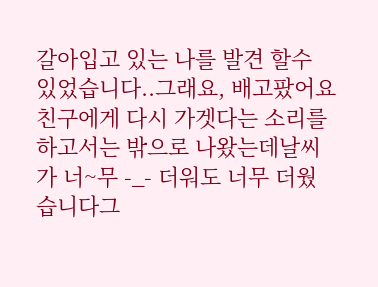갈아입고 있는 나를 발견 할수 있었습니다..그래요, 배고팠어요친구에게 다시 가겟다는 소리를 하고서는 밖으로 나왔는데날씨가 너~무 -_- 더워도 너무 더웠습니다그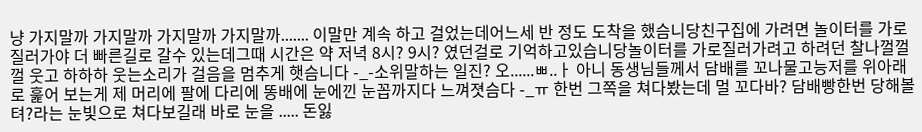냥 가지말까 가지말까 가지말까 가지말까....... 이말만 계속 하고 걸었는데어느세 반 정도 도착을 했슴니당친구집에 가려면 놀이터를 가로 질러가야 더 빠른길로 갈수 있는데그때 시간은 약 저녁 8시? 9시? 였던걸로 기억하고있습니당놀이터를 가로질러가려고 하려던 찰나껄껄껄 웃고 하하하 웃는소리가 걸음을 멈추게 햇슴니다 -_-소위말하는 일진? 오......ㅃ..ㅏ 아니 동생님들께서 담배를 꼬나물고능저를 위아래로 훑어 보는게 제 머리에 팔에 다리에 똥배에 눈에낀 눈꼽까지다 느껴졋슴다 -_ㅠ 한번 그쪽을 쳐다봤는데 멀 꼬다바? 담배빵한번 당해볼텨?라는 눈빛으로 쳐다보길래 바로 눈을 ..... 돈잃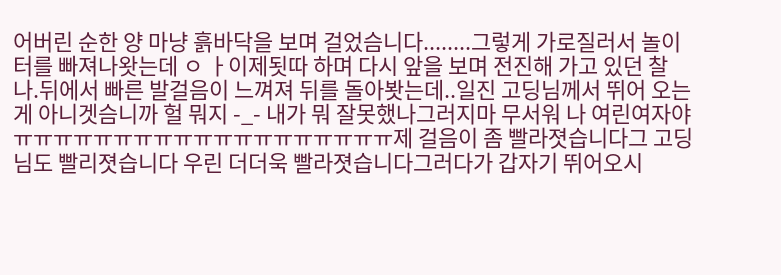어버린 순한 양 마냥 흙바닥을 보며 걸었슴니다........그렇게 가로질러서 놀이터를 빠져나왓는데 ㅇ ㅏ이제됫따 하며 다시 앞을 보며 전진해 가고 있던 찰나.뒤에서 빠른 발걸음이 느껴져 뒤를 돌아봣는데..일진 고딩님께서 뛰어 오는게 아니겟슴니까 헐 뭐지 -_- 내가 뭐 잘못했나그러지마 무서워 나 여린여자야 ㅠㅠㅠㅠㅠㅠㅠㅠㅠㅠㅠㅠㅠㅠㅠㅠㅠㅠㅠ제 걸음이 좀 빨라졋습니다그 고딩님도 빨리졋습니다 우린 더더욱 빨라졋습니다그러다가 갑자기 뛰어오시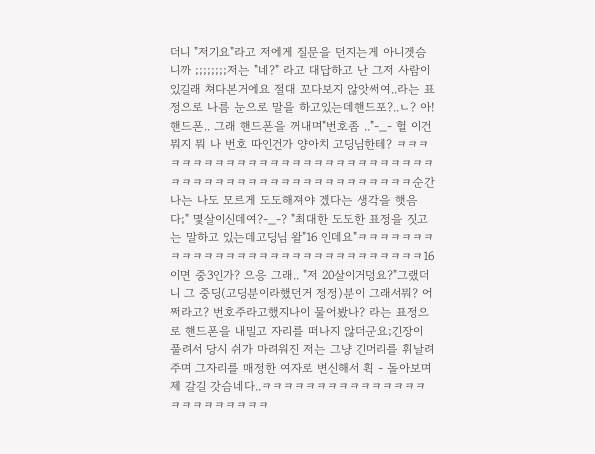더니 "저기요"라고 저에게 질문을 던지는게 아니겟슴니까 ;;;;;;;;저는 "네?" 라고 대답하고 난 그저 사람이 있길래 쳐다본거에요 절대 꼬다보지 않앗써여..라는 표정으로 나름 눈으로 말을 하고있는데핸드포?..ㄴ? 아! 핸드폰.. 그래 핸드폰을 꺼내며"번호좀 .."-_- 헐 이건뭐지 뭐 나 번호 따인건가 양아치 고딩님한테? ㅋㅋㅋㅋㅋㅋㅋㅋㅋㅋㅋㅋㅋㅋㅋㅋㅋㅋㅋㅋㅋㅋㅋㅋㅋㅋㅋㅋㅋㅋㅋㅋㅋㅋㅋㅋㅋㅋㅋㅋㅋㅋㅋㅋㅋㅋㅋㅋㅋ순간 나는 나도 모르게 도도해져야 겠다는 생각을 햇음다;" 몇살이신데여?-_-? "최대한 도도한 표정을 짓고는 말하고 있는데고딩님 왈"16 인데요"ㅋㅋㅋㅋㅋㅋㅋㅋㅋㅋㅋㅋㅋㅋㅋㅋㅋㅋㅋㅋㅋㅋㅋㅋㅋㅋㅋㅋㅋㅋ16이면 중3인가? 으응 그래.. "저 20살이거덩요?"그랬더니 그 중딩(고딩분이라했던거 정정)분이 그래서뭐? 어쩌라고? 번호주라고했지나이 물어봤나? 라는 표정으로 핸드폰을 내밀고 자리를 떠나지 않더군요;긴장이 풀려서 당시 쉬가 마려워진 저는 그냥 긴머리를 휘날려주며 그자리를 매정한 여자로 변신해서 휙 - 돌아보며 제 갈길 갓슴네다..ㅋㅋㅋㅋㅋㅋㅋㅋㅋㅋㅋㅋㅋㅋㅋㅋㅋㅋㅋㅋㅋㅋㅋㅋ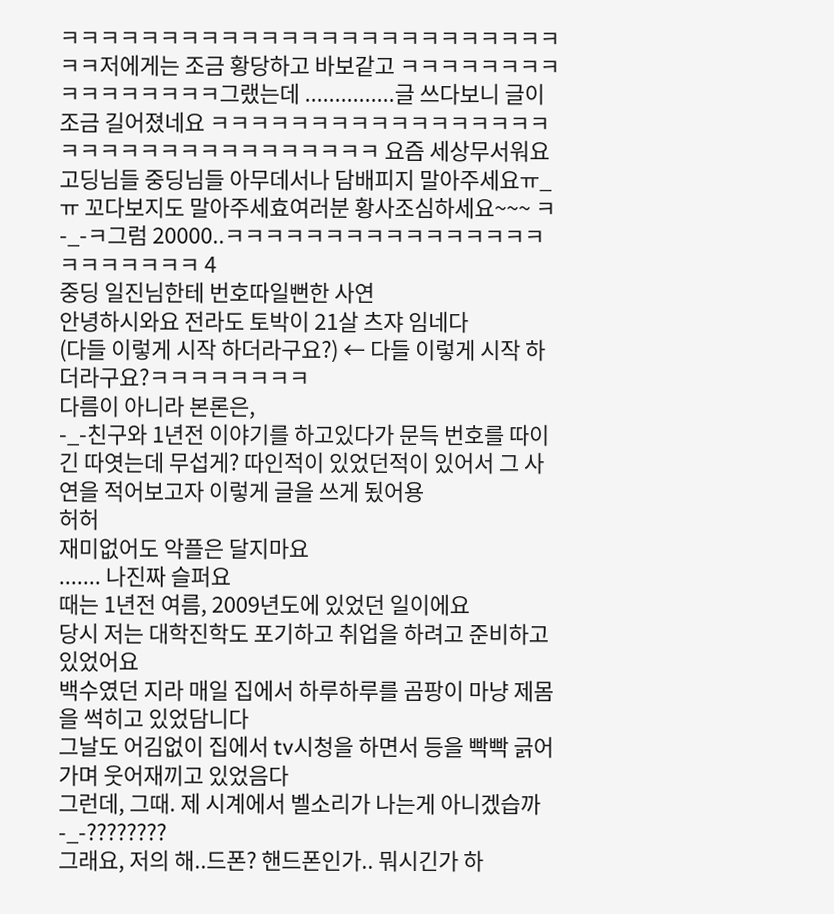ㅋㅋㅋㅋㅋㅋㅋㅋㅋㅋㅋㅋㅋㅋㅋㅋㅋㅋㅋㅋㅋㅋㅋㅋㅋㅋㅋ저에게는 조금 황당하고 바보같고 ㅋㅋㅋㅋㅋㅋㅋㅋㅋㅋㅋㅋㅋㅋㅋㅋ그랬는데 ...............글 쓰다보니 글이 조금 길어졌네요 ㅋㅋㅋㅋㅋㅋㅋㅋㅋㅋㅋㅋㅋㅋㅋㅋㅋㅋㅋㅋㅋㅋㅋㅋㅋㅋㅋㅋㅋㅋㅋㅋㅋ 요즘 세상무서워요 고딩님들 중딩님들 아무데서나 담배피지 말아주세요ㅠ_ㅠ 꼬다보지도 말아주세효여러분 황사조심하세요~~~ ㅋ-_-ㅋ그럼 20000..ㅋㅋㅋㅋㅋㅋㅋㅋㅋㅋㅋㅋㅋㅋㅋㅋㅋㅋㅋㅋㅋㅋㅋ 4
중딩 일진님한테 번호따일뻔한 사연
안녕하시와요 전라도 토박이 21살 츠쟈 임네다
(다들 이렇게 시작 하더라구요?) ← 다들 이렇게 시작 하더라구요?ㅋㅋㅋㅋㅋㅋㅋㅋ
다름이 아니라 본론은,
-_-친구와 1년전 이야기를 하고있다가 문득 번호를 따이긴 따엿는데 무섭게? 따인적이 있었던적이 있어서 그 사연을 적어보고자 이렇게 글을 쓰게 됬어용
허허
재미없어도 악플은 달지마요
....... 나진짜 슬퍼요
때는 1년전 여름, 2009년도에 있었던 일이에요
당시 저는 대학진학도 포기하고 취업을 하려고 준비하고있었어요
백수였던 지라 매일 집에서 하루하루를 곰팡이 마냥 제몸을 썩히고 있었담니다
그날도 어김없이 집에서 tv시청을 하면서 등을 빡빡 긁어가며 웃어재끼고 있었음다
그런데, 그때. 제 시계에서 벨소리가 나는게 아니겠습까-_-????????
그래요, 저의 해..드폰? 핸드폰인가.. 뭐시긴가 하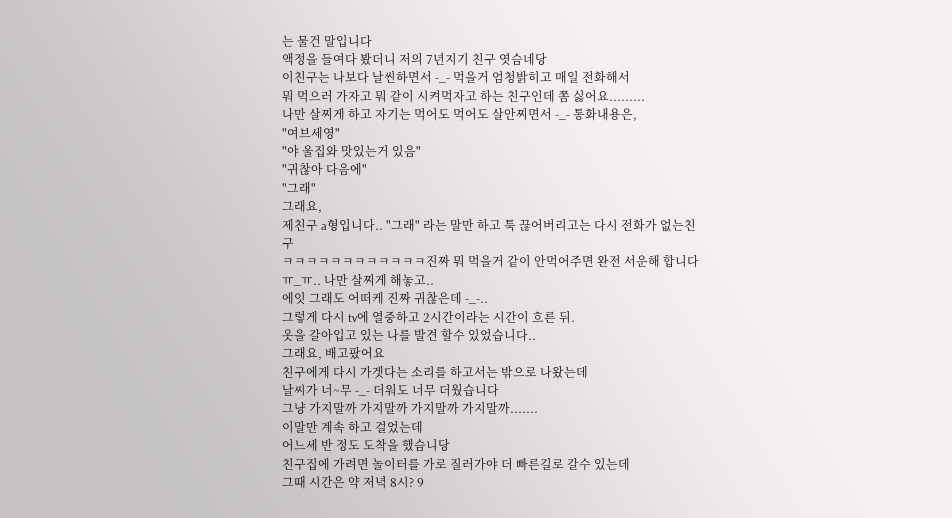는 물건 말입니다
액정을 들여다 봤더니 저의 7년지기 친구 엿슴네당
이친구는 나보다 날씬하면서 -_- 먹을거 엄청밝히고 매일 전화해서
뭐 먹으러 가자고 뭐 같이 시켜먹자고 하는 친구인데 쫌 싫어요.........
나만 살찌게 하고 자기는 먹어도 먹어도 살안찌면서 -_- 통화내용은,
"여브세영"
"야 울집와 맛있는거 있음"
"귀찮아 다음에"
"그래"
그래요,
제친구 a형입니다.. "그래" 라는 말만 하고 툭 끊어버리고는 다시 전화가 없는친구
ㅋㅋㅋㅋㅋㅋㅋㅋㅋㅋㅋㅋ진짜 뭐 먹을거 같이 안먹어주면 완전 서운해 합니다
ㅠ_ㅠ.. 나만 살찌게 해놓고..
에잇 그래도 어떠케 진짜 귀찮은데 -_-..
그렇게 다시 tv에 열중하고 2시간이라는 시간이 흐른 뒤.
옷을 갈아입고 있는 나를 발견 할수 있었습니다..
그래요, 배고팠어요
친구에게 다시 가겟다는 소리를 하고서는 밖으로 나왔는데
날씨가 너~무 -_- 더워도 너무 더웠습니다
그냥 가지말까 가지말까 가지말까 가지말까.......
이말만 계속 하고 걸었는데
어느세 반 정도 도착을 했슴니당
친구집에 가려면 놀이터를 가로 질러가야 더 빠른길로 갈수 있는데
그때 시간은 약 저녁 8시? 9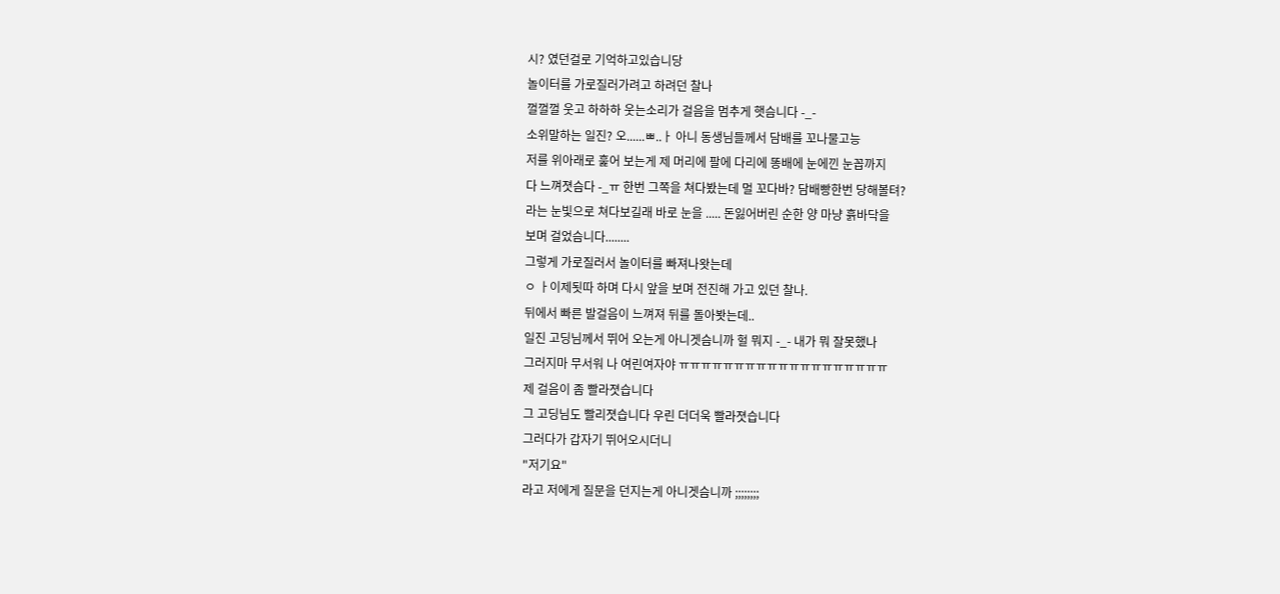시? 였던걸로 기억하고있습니당
놀이터를 가로질러가려고 하려던 찰나
껄껄껄 웃고 하하하 웃는소리가 걸음을 멈추게 햇슴니다 -_-
소위말하는 일진? 오......ㅃ..ㅏ 아니 동생님들께서 담배를 꼬나물고능
저를 위아래로 훑어 보는게 제 머리에 팔에 다리에 똥배에 눈에낀 눈꼽까지
다 느껴졋슴다 -_ㅠ 한번 그쪽을 쳐다봤는데 멀 꼬다바? 담배빵한번 당해볼텨?
라는 눈빛으로 쳐다보길래 바로 눈을 ..... 돈잃어버린 순한 양 마냥 흙바닥을
보며 걸었슴니다........
그렇게 가로질러서 놀이터를 빠져나왓는데
ㅇ ㅏ이제됫따 하며 다시 앞을 보며 전진해 가고 있던 찰나.
뒤에서 빠른 발걸음이 느껴져 뒤를 돌아봣는데..
일진 고딩님께서 뛰어 오는게 아니겟슴니까 헐 뭐지 -_- 내가 뭐 잘못했나
그러지마 무서워 나 여린여자야 ㅠㅠㅠㅠㅠㅠㅠㅠㅠㅠㅠㅠㅠㅠㅠㅠㅠㅠㅠ
제 걸음이 좀 빨라졋습니다
그 고딩님도 빨리졋습니다 우린 더더욱 빨라졋습니다
그러다가 갑자기 뛰어오시더니
"저기요"
라고 저에게 질문을 던지는게 아니겟슴니까 ;;;;;;;;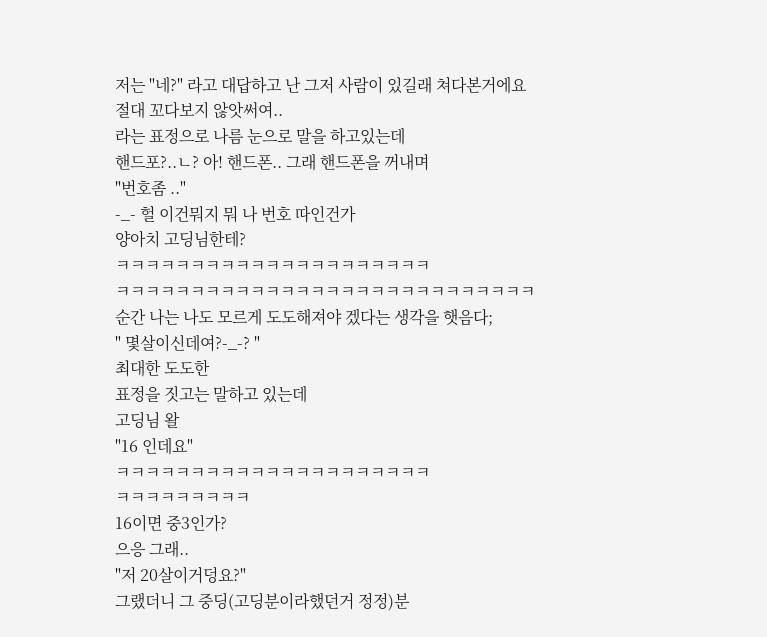저는 "네?" 라고 대답하고 난 그저 사람이 있길래 쳐다본거에요
절대 꼬다보지 않앗써여..
라는 표정으로 나름 눈으로 말을 하고있는데
핸드포?..ㄴ? 아! 핸드폰.. 그래 핸드폰을 꺼내며
"번호좀 .."
-_- 헐 이건뭐지 뭐 나 번호 따인건가
양아치 고딩님한테?
ㅋㅋㅋㅋㅋㅋㅋㅋㅋㅋㅋㅋㅋㅋㅋㅋㅋㅋㅋㅋㅋ
ㅋㅋㅋㅋㅋㅋㅋㅋㅋㅋㅋㅋㅋㅋㅋㅋㅋㅋㅋㅋㅋㅋㅋㅋㅋㅋㅋㅋ
순간 나는 나도 모르게 도도해져야 겠다는 생각을 햇음다;
" 몇살이신데여?-_-? "
최대한 도도한
표정을 짓고는 말하고 있는데
고딩님 왈
"16 인데요"
ㅋㅋㅋㅋㅋㅋㅋㅋㅋㅋㅋㅋㅋㅋㅋㅋㅋㅋㅋㅋㅋ
ㅋㅋㅋㅋㅋㅋㅋㅋㅋ
16이면 중3인가?
으응 그래..
"저 20살이거덩요?"
그랬더니 그 중딩(고딩분이라했던거 정정)분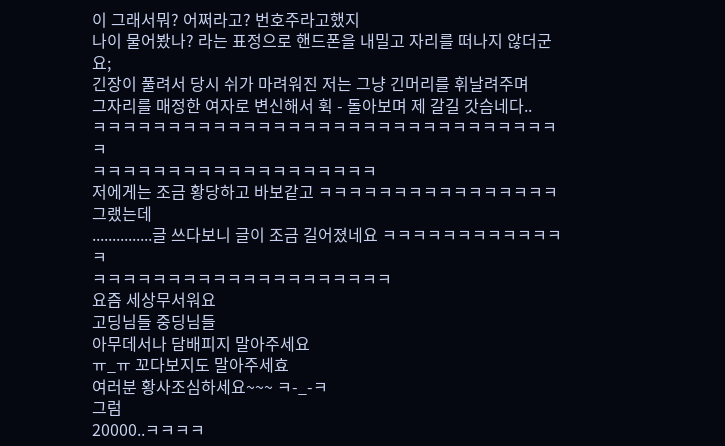이 그래서뭐? 어쩌라고? 번호주라고했지
나이 물어봤나? 라는 표정으로 핸드폰을 내밀고 자리를 떠나지 않더군요;
긴장이 풀려서 당시 쉬가 마려워진 저는 그냥 긴머리를 휘날려주며
그자리를 매정한 여자로 변신해서 휙 - 돌아보며 제 갈길 갓슴네다..
ㅋㅋㅋㅋㅋㅋㅋㅋㅋㅋㅋㅋㅋㅋㅋㅋㅋㅋㅋㅋㅋㅋㅋㅋㅋㅋㅋㅋㅋㅋㅋㅋ
ㅋㅋㅋㅋㅋㅋㅋㅋㅋㅋㅋㅋㅋㅋㅋㅋㅋㅋㅋ
저에게는 조금 황당하고 바보같고 ㅋㅋㅋㅋㅋㅋㅋㅋㅋㅋㅋㅋㅋㅋㅋㅋ
그랬는데
...............글 쓰다보니 글이 조금 길어졌네요 ㅋㅋㅋㅋㅋㅋㅋㅋㅋㅋㅋㅋㅋ
ㅋㅋㅋㅋㅋㅋㅋㅋㅋㅋㅋㅋㅋㅋㅋㅋㅋㅋㅋㅋ
요즘 세상무서워요
고딩님들 중딩님들
아무데서나 담배피지 말아주세요
ㅠ_ㅠ 꼬다보지도 말아주세효
여러분 황사조심하세요~~~ ㅋ-_-ㅋ
그럼
20000..ㅋㅋㅋㅋ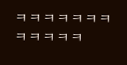ㅋㅋㅋㅋㅋㅋㅋㅋㅋㅋㅋㅋ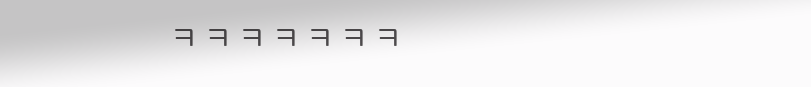ㅋㅋㅋㅋㅋㅋㅋ